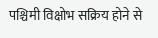पश्चिमी विक्षोभ सक्रिय होने से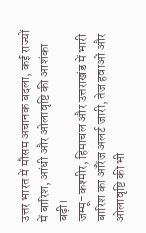उत्तर भारत में मौसम अचानक बदला, कई राज्यों में बारिश, आंधी और ओलावृष्टि की आशंका बढ़ी।
जम्मू-कश्मीर, हिमाचल और उत्तराखंड में भारी बारिश का ऑरेंज अलर्ट जारी, तेज हवाओं और ओलावृष्टि की भी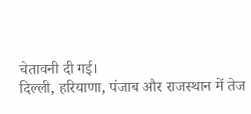चेतावनी दी गई।
दिल्ली, हरियाणा, पंजाब और राजस्थान में तेज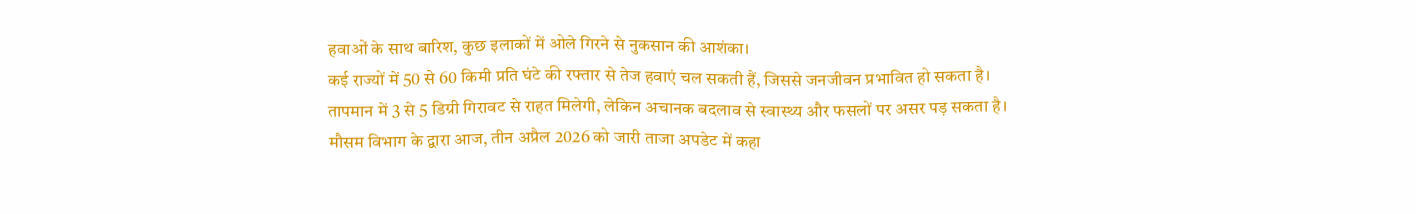हवाओं के साथ बारिश, कुछ इलाकों में ओले गिरने से नुकसान की आशंका।
कई राज्यों में 50 से 60 किमी प्रति घंटे की रफ्तार से तेज हवाएं चल सकती हैं, जिससे जनजीवन प्रभावित हो सकता है।
तापमान में 3 से 5 डिग्री गिरावट से राहत मिलेगी, लेकिन अचानक बदलाव से स्वास्थ्य और फसलों पर असर पड़ सकता है।
मौसम विभाग के द्वारा आज, तीन अप्रैल 2026 को जारी ताजा अपडेट में कहा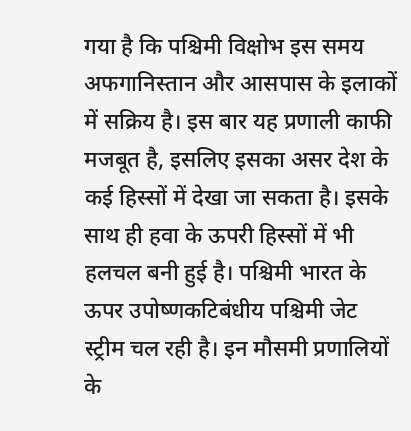गया है कि पश्चिमी विक्षोभ इस समय अफगानिस्तान और आसपास के इलाकों में सक्रिय है। इस बार यह प्रणाली काफी मजबूत है, इसलिए इसका असर देश के कई हिस्सों में देखा जा सकता है। इसके साथ ही हवा के ऊपरी हिस्सों में भी हलचल बनी हुई है। पश्चिमी भारत के ऊपर उपोष्णकटिबंधीय पश्चिमी जेट स्ट्रीम चल रही है। इन मौसमी प्रणालियों के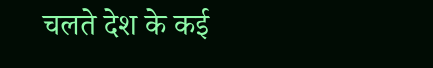चलते देश के कई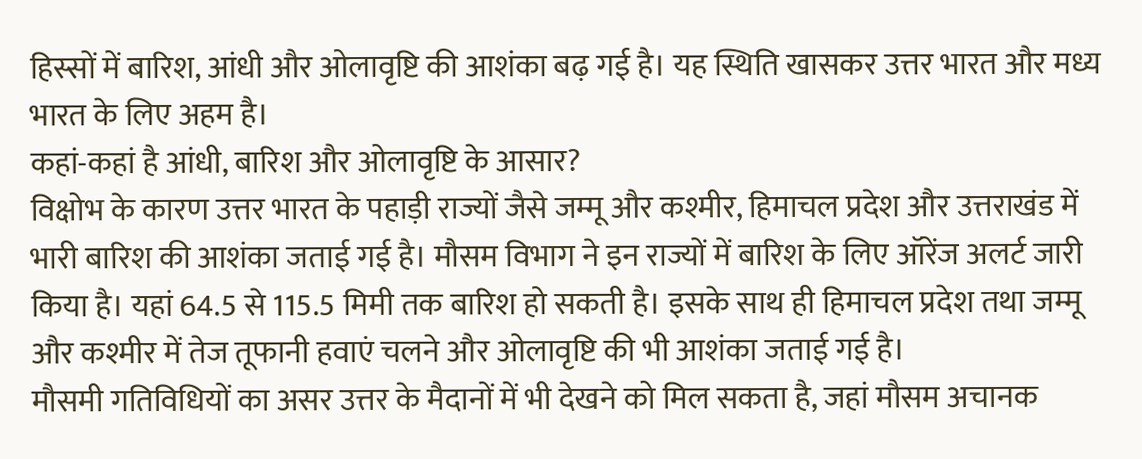हिस्सों में बारिश, आंधी और ओलावृष्टि की आशंका बढ़ गई है। यह स्थिति खासकर उत्तर भारत और मध्य भारत के लिए अहम है।
कहां-कहां है आंधी, बारिश और ओलावृष्टि के आसार?
विक्षोभ के कारण उत्तर भारत के पहाड़ी राज्यों जैसे जम्मू और कश्मीर, हिमाचल प्रदेश और उत्तराखंड में भारी बारिश की आशंका जताई गई है। मौसम विभाग ने इन राज्यों में बारिश के लिए ऑरेंज अलर्ट जारी किया है। यहां 64.5 से 115.5 मिमी तक बारिश हो सकती है। इसके साथ ही हिमाचल प्रदेश तथा जम्मू और कश्मीर में तेज तूफानी हवाएं चलने और ओलावृष्टि की भी आशंका जताई गई है।
मौसमी गतिविधियों का असर उत्तर के मैदानों में भी देखने को मिल सकता है, जहां मौसम अचानक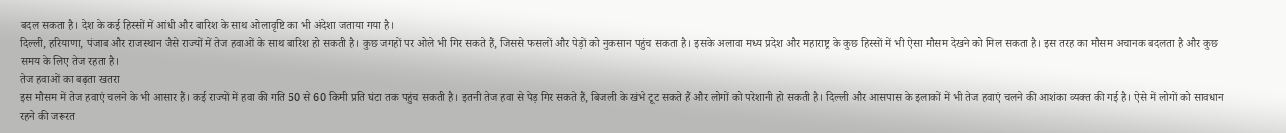बदल सकता है। देश के कई हिस्सों में आंधी और बारिश के साथ ओलावृष्टि का भी अंदेशा जताया गया है।
दिल्ली, हरियाणा, पंजाब और राजस्थान जैसे राज्यों में तेज हवाओं के साथ बारिश हो सकती है। कुछ जगहों पर ओले भी गिर सकते हैं, जिससे फसलों और पेड़ों को नुकसान पहुंच सकता है। इसके अलावा मध्य प्रदेश और महाराष्ट्र के कुछ हिस्सों में भी ऐसा मौसम देखने को मिल सकता है। इस तरह का मौसम अचानक बदलता है और कुछ समय के लिए तेज रहता है।
तेज हवाओं का बढ़ता खतरा
इस मौसम में तेज हवाएं चलने के भी आसार हैं। कई राज्यों में हवा की गति 50 से 60 किमी प्रति घंटा तक पहुंच सकती है। इतनी तेज हवा से पेड़ गिर सकते हैं, बिजली के खंभे टूट सकते हैं और लोगों को परेशानी हो सकती है। दिल्ली और आसपास के इलाकों में भी तेज हवाएं चलने की आशंका व्यक्त की गई है। ऐसे में लोगों को सावधान रहने की जरूरत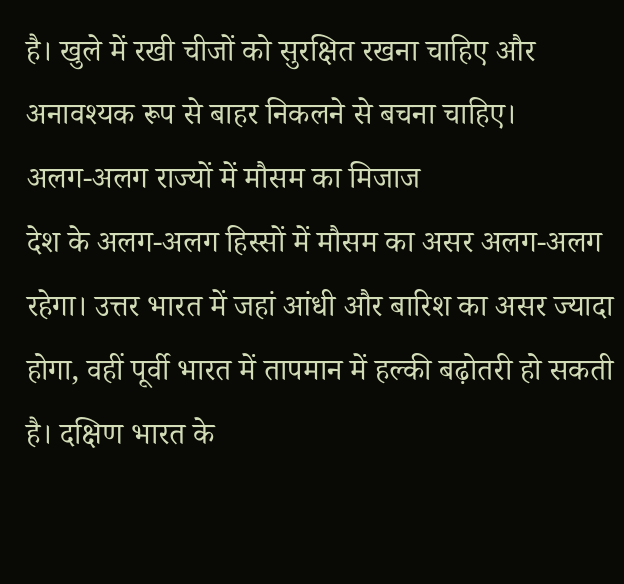है। खुले में रखी चीजों को सुरक्षित रखना चाहिए और अनावश्यक रूप से बाहर निकलने से बचना चाहिए।
अलग-अलग राज्यों में मौसम का मिजाज
देश के अलग-अलग हिस्सों में मौसम का असर अलग-अलग रहेगा। उत्तर भारत में जहां आंधी और बारिश का असर ज्यादा होगा, वहीं पूर्वी भारत में तापमान में हल्की बढ़ोतरी हो सकती है। दक्षिण भारत के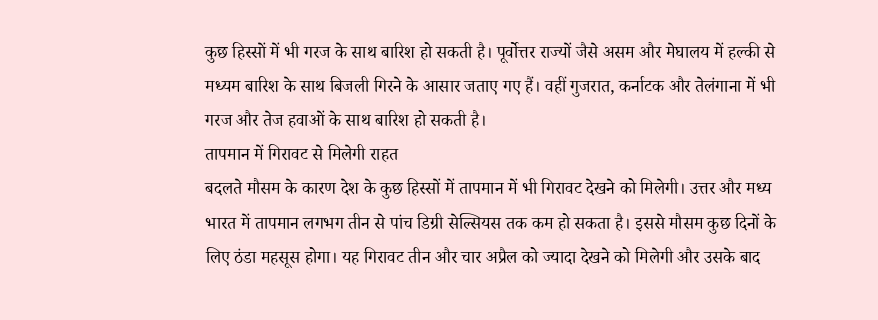कुछ हिस्सों में भी गरज के साथ बारिश हो सकती है। पूर्वोत्तर राज्यों जैसे असम और मेघालय में हल्की से मध्यम बारिश के साथ बिजली गिरने के आसार जताए गए हैं। वहीं गुजरात, कर्नाटक और तेलंगाना में भी गरज और तेज हवाओं के साथ बारिश हो सकती है।
तापमान में गिरावट से मिलेगी राहत
बदलते मौसम के कारण देश के कुछ हिस्सों में तापमान में भी गिरावट देखने को मिलेगी। उत्तर और मध्य भारत में तापमान लगभग तीन से पांच डिग्री सेल्सियस तक कम हो सकता है। इससे मौसम कुछ दिनों के लिए ठंडा महसूस होगा। यह गिरावट तीन और चार अप्रैल को ज्यादा देखने को मिलेगी और उसके बाद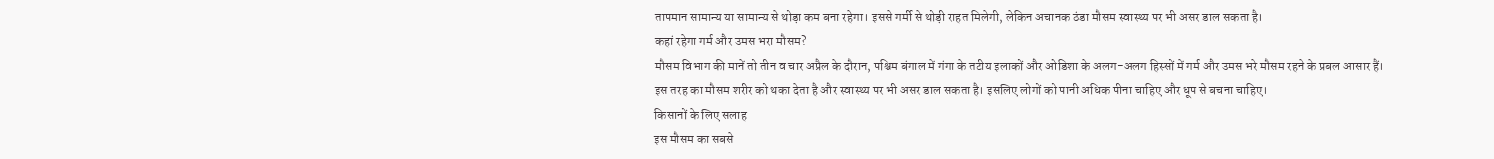तापमान सामान्य या सामान्य से थोड़ा कम बना रहेगा। इससे गर्मी से थोड़ी राहत मिलेगी, लेकिन अचानक ठंडा मौसम स्वास्थ्य पर भी असर डाल सकता है।
कहां रहेगा गर्म और उमस भरा मौसम?
मौसम विभाग की मानें तो तीन व चार अप्रैल के दौरान, पश्चिम बंगाल में गंगा के तटीय इलाकों और ओडिशा के अलग-अलग हिस्सों में गर्म और उमस भरे मौसम रहने के प्रबल आसार हैं। इस तरह का मौसम शरीर को थका देता है और स्वास्थ्य पर भी असर डाल सकता है। इसलिए लोगों को पानी अधिक पीना चाहिए और धूप से बचना चाहिए।
किसानों के लिए सलाह
इस मौसम का सबसे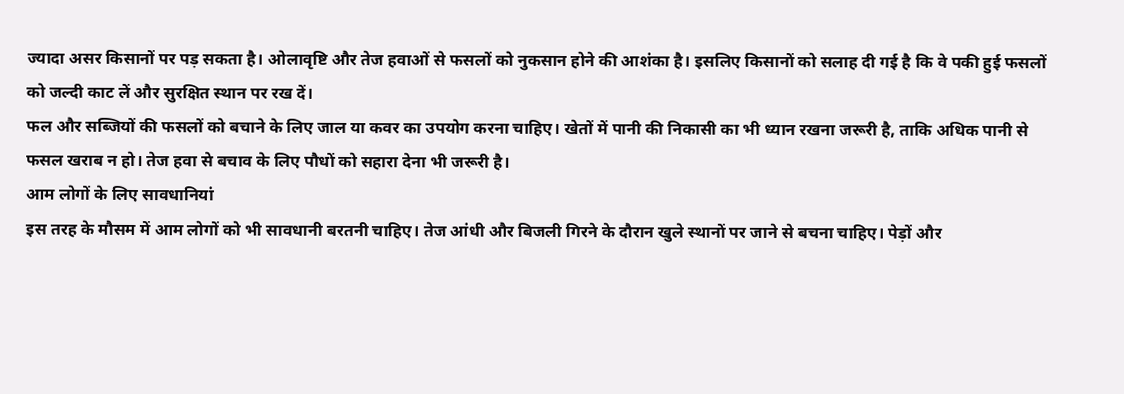ज्यादा असर किसानों पर पड़ सकता है। ओलावृष्टि और तेज हवाओं से फसलों को नुकसान होने की आशंका है। इसलिए किसानों को सलाह दी गई है कि वे पकी हुई फसलों को जल्दी काट लें और सुरक्षित स्थान पर रख दें।
फल और सब्जियों की फसलों को बचाने के लिए जाल या कवर का उपयोग करना चाहिए। खेतों में पानी की निकासी का भी ध्यान रखना जरूरी है, ताकि अधिक पानी से फसल खराब न हो। तेज हवा से बचाव के लिए पौधों को सहारा देना भी जरूरी है।
आम लोगों के लिए सावधानियां
इस तरह के मौसम में आम लोगों को भी सावधानी बरतनी चाहिए। तेज आंधी और बिजली गिरने के दौरान खुले स्थानों पर जाने से बचना चाहिए। पेड़ों और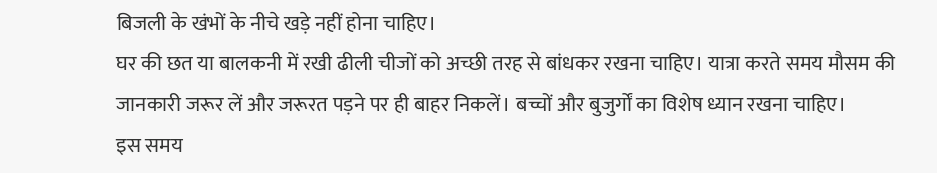बिजली के खंभों के नीचे खड़े नहीं होना चाहिए।
घर की छत या बालकनी में रखी ढीली चीजों को अच्छी तरह से बांधकर रखना चाहिए। यात्रा करते समय मौसम की जानकारी जरूर लें और जरूरत पड़ने पर ही बाहर निकलें। बच्चों और बुजुर्गों का विशेष ध्यान रखना चाहिए।
इस समय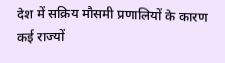देश में सक्रिय मौसमी प्रणालियों के कारण कई राज्यों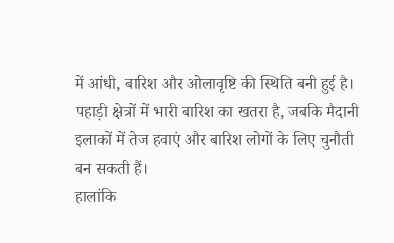में आंधी, बारिश और ओलावृष्टि की स्थिति बनी हुई है। पहाड़ी क्षेत्रों में भारी बारिश का खतरा है, जबकि मैदानी इलाकों में तेज हवाएं और बारिश लोगों के लिए चुनौती बन सकती हैं।
हालांकि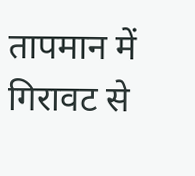तापमान में गिरावट से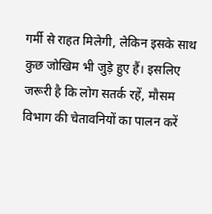गर्मी से राहत मिलेगी, लेकिन इसके साथ कुछ जोखिम भी जुड़े हुए हैं। इसलिए जरूरी है कि लोग सतर्क रहें, मौसम विभाग की चेतावनियों का पालन करें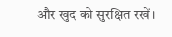और खुद को सुरक्षित रखें।